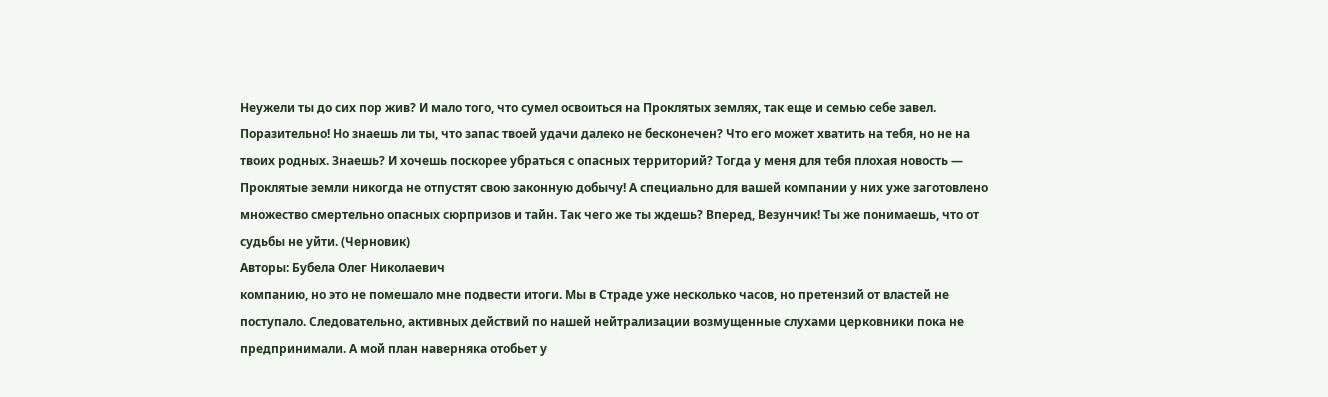Неужели ты до сих пор жив? И мало того, что сумел освоиться на Проклятых землях, так еще и семью себе завел. Поразительно! Но знаешь ли ты, что запас твоей удачи далеко не бесконечен? Что его может хватить на тебя, но не на твоих родных. Знаешь? И хочешь поскорее убраться с опасных территорий? Тогда у меня для тебя плохая новость — Проклятые земли никогда не отпустят свою законную добычу! А специально для вашей компании у них уже заготовлено множество смертельно опасных сюрпризов и тайн. Так чего же ты ждешь? Вперед, Везунчик! Ты же понимаешь, что от судьбы не уйти. (Черновик)
Авторы: Бубела Олег Николаевич
компанию, но это не помешало мне подвести итоги. Мы в Страде уже несколько часов, но претензий от властей не поступало. Следовательно, активных действий по нашей нейтрализации возмущенные слухами церковники пока не предпринимали. А мой план наверняка отобьет у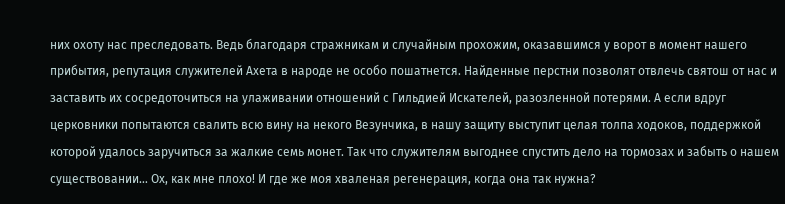них охоту нас преследовать. Ведь благодаря стражникам и случайным прохожим, оказавшимся у ворот в момент нашего прибытия, репутация служителей Ахета в народе не особо пошатнется. Найденные перстни позволят отвлечь святош от нас и заставить их сосредоточиться на улаживании отношений с Гильдией Искателей, разозленной потерями. А если вдруг церковники попытаются свалить всю вину на некого Везунчика, в нашу защиту выступит целая толпа ходоков, поддержкой которой удалось заручиться за жалкие семь монет. Так что служителям выгоднее спустить дело на тормозах и забыть о нашем существовании… Ох, как мне плохо! И где же моя хваленая регенерация, когда она так нужна?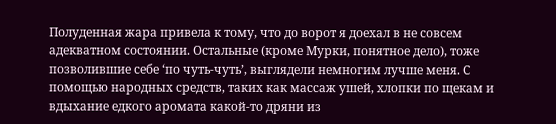Полуденная жара привела к тому, что до ворот я доехал в не совсем адекватном состоянии. Остальные (кроме Мурки, понятное дело), тоже позволившие себе ‘по чуть-чуть’, выглядели немногим лучше меня. С помощью народных средств, таких как массаж ушей, хлопки по щекам и вдыхание едкого аромата какой-то дряни из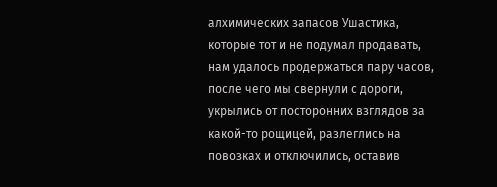алхимических запасов Ушастика, которые тот и не подумал продавать, нам удалось продержаться пару часов, после чего мы свернули с дороги, укрылись от посторонних взглядов за какой-то рощицей, разлеглись на повозках и отключились, оставив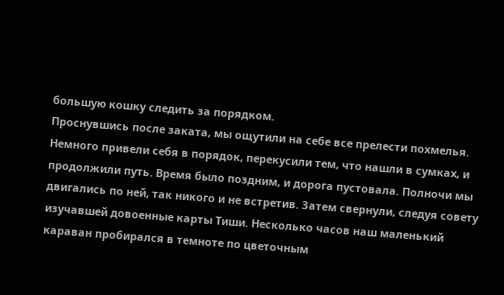большую кошку следить за порядком.
Проснувшись после заката, мы ощутили на себе все прелести похмелья. Немного привели себя в порядок, перекусили тем, что нашли в сумках, и продолжили путь. Время было поздним, и дорога пустовала. Полночи мы двигались по ней, так никого и не встретив. Затем свернули, следуя совету изучавшей довоенные карты Тиши. Несколько часов наш маленький караван пробирался в темноте по цветочным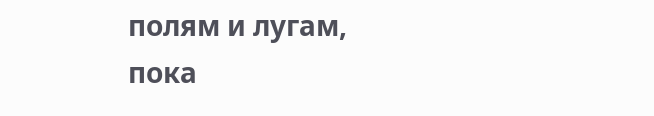полям и лугам, пока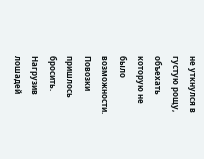не уткнулся в густую рощу, объехать которую не было возможности. Повозки пришлось бросить. Нагрузив лошадей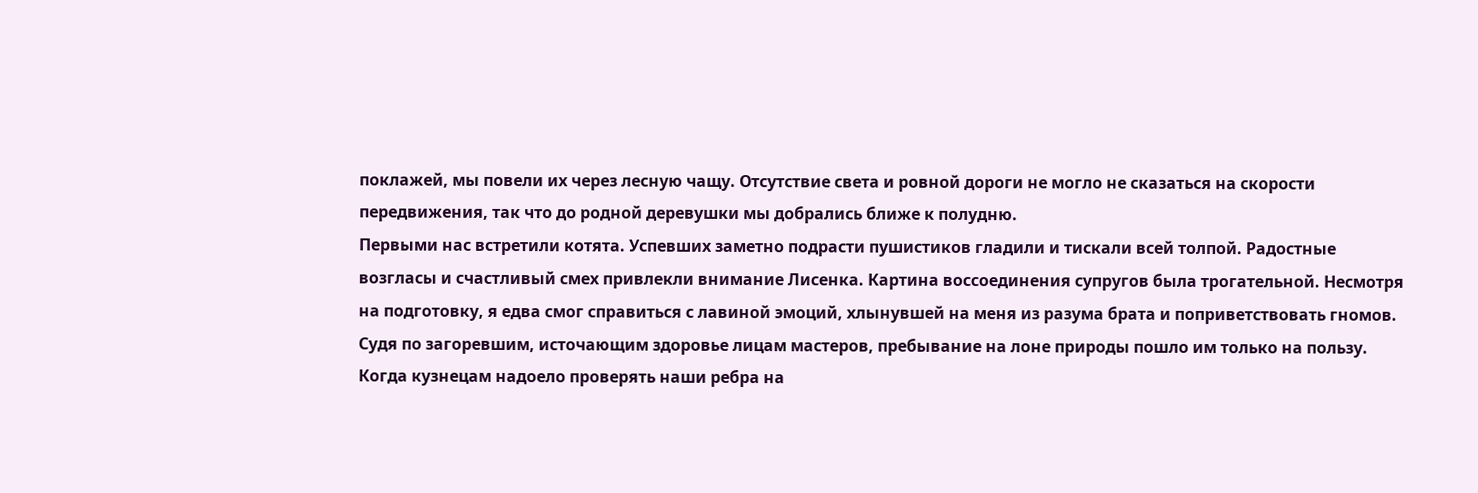поклажей, мы повели их через лесную чащу. Отсутствие света и ровной дороги не могло не сказаться на скорости передвижения, так что до родной деревушки мы добрались ближе к полудню.
Первыми нас встретили котята. Успевших заметно подрасти пушистиков гладили и тискали всей толпой. Радостные возгласы и счастливый смех привлекли внимание Лисенка. Картина воссоединения супругов была трогательной. Несмотря на подготовку, я едва смог справиться с лавиной эмоций, хлынувшей на меня из разума брата и поприветствовать гномов. Судя по загоревшим, источающим здоровье лицам мастеров, пребывание на лоне природы пошло им только на пользу.
Когда кузнецам надоело проверять наши ребра на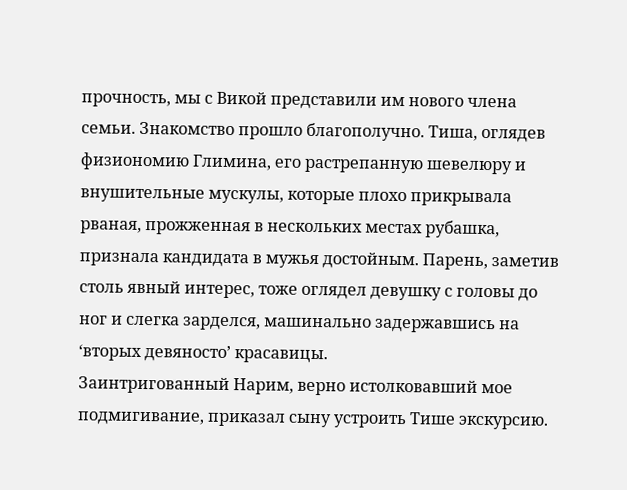прочность, мы с Викой представили им нового члена семьи. Знакомство прошло благополучно. Тиша, оглядев физиономию Глимина, его растрепанную шевелюру и внушительные мускулы, которые плохо прикрывала рваная, прожженная в нескольких местах рубашка, признала кандидата в мужья достойным. Парень, заметив столь явный интерес, тоже оглядел девушку с головы до ног и слегка зарделся, машинально задержавшись на ‘вторых девяносто’ красавицы.
Заинтригованный Нарим, верно истолковавший мое подмигивание, приказал сыну устроить Тише экскурсию.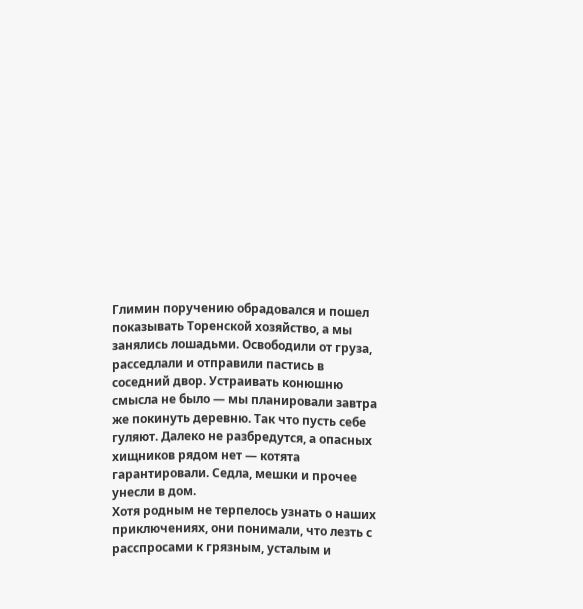Глимин поручению обрадовался и пошел показывать Торенской хозяйство, а мы занялись лошадьми. Освободили от груза, расседлали и отправили пастись в соседний двор. Устраивать конюшню смысла не было — мы планировали завтра же покинуть деревню. Так что пусть себе гуляют. Далеко не разбредутся, а опасных хищников рядом нет — котята гарантировали. Седла, мешки и прочее унесли в дом.
Хотя родным не терпелось узнать о наших приключениях, они понимали, что лезть с расспросами к грязным, усталым и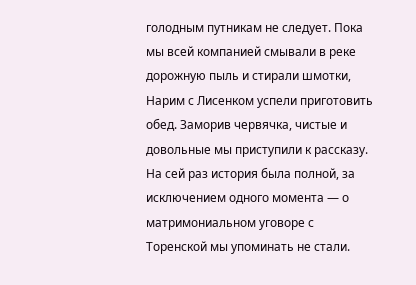голодным путникам не следует. Пока мы всей компанией смывали в реке дорожную пыль и стирали шмотки, Нарим с Лисенком успели приготовить обед. Заморив червячка, чистые и довольные мы приступили к рассказу. На сей раз история была полной, за исключением одного момента — о матримониальном уговоре с Торенской мы упоминать не стали.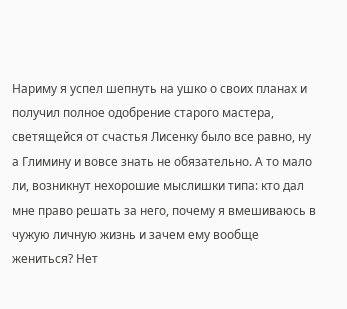Нариму я успел шепнуть на ушко о своих планах и получил полное одобрение старого мастера, светящейся от счастья Лисенку было все равно, ну а Глимину и вовсе знать не обязательно. А то мало ли, возникнут нехорошие мыслишки типа: кто дал мне право решать за него, почему я вмешиваюсь в чужую личную жизнь и зачем ему вообще жениться? Нет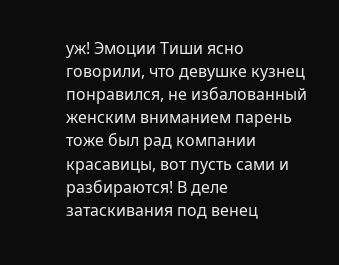уж! Эмоции Тиши ясно говорили, что девушке кузнец понравился, не избалованный женским вниманием парень тоже был рад компании красавицы, вот пусть сами и разбираются! В деле затаскивания под венец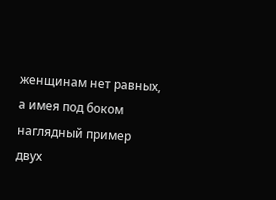женщинам нет равных, а имея под боком наглядный пример двух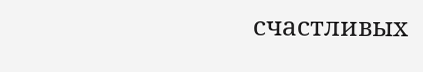счастливых